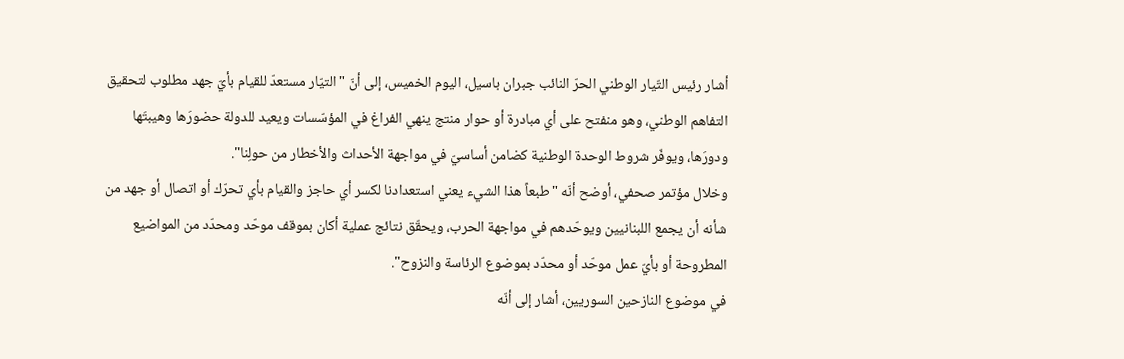أشار رئيس التّيار الوطني الحرّ النائب جبران باسيل، اليوم الخميس، إلى أنّ "التيّار مستعدّ للقيام بأيّ جهد مطلوب لتحقيق التفاهم الوطني، وهو منفتح على أي مبادرة أو حوار منتج ينهي الفراغ في المؤسّسات ويعيد للدولة حضورَها وهيبتَها ودورَها، ويوفّر شروط الوحدة الوطنية كضامن أساسيّ في مواجهة الأحداث والأخطار من حولِنا".
وخلال مؤتمر صحفي، أوضح أنّه "طبعاً هذا الشيء يعني استعدادنا لكسر أي حاجز والقيام بأي تحرّك أو اتصال أو جهد من شأنه أن يجمع اللبنانيين ويوحّدهم في مواجهة الحرب، ويحقّق نتائج عملية أكان بموقف موحّد ومحدّد من المواضيع المطروحة أو بأيّ عمل موحّد أو محدّد بموضوع الرئاسة والنزوح".
في موضوع النازحين السوريين، أشار إلى أنّه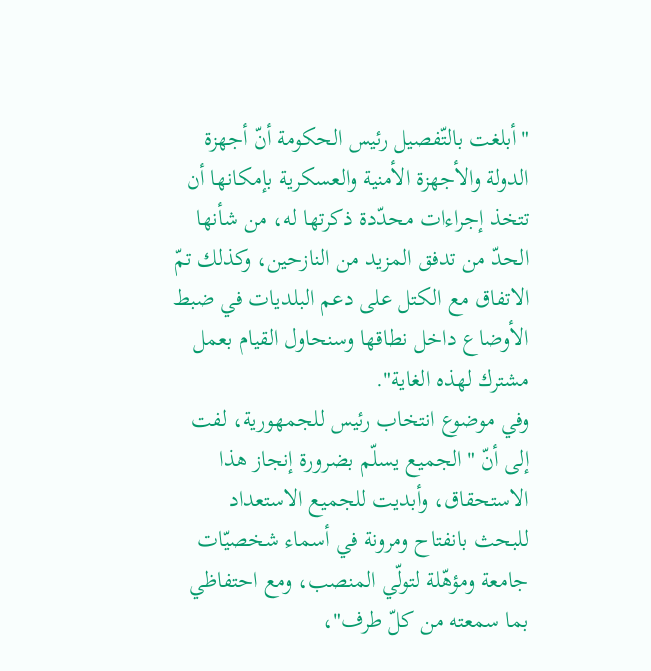"أبلغت بالتّفصيل رئيس الحكومة أنّ أجهزة الدولة والأجهزة الأمنية والعسكرية بإمكانها أن تتخذ إجراءات محدّدة ذكرتها له، من شأنها الحدّ من تدفق المزيد من النازحين، وكذلك تمّ الاتفاق مع الكتل على دعم البلديات في ضبط الأوضاع داخل نطاقها وسنحاول القيام بعمل مشترك لهذه الغاية".
وفي موضوع انتخاب رئيس للجمهورية، لفت إلى أنّ "الجميع يسلّم بضرورة إنجاز هذا الاستحقاق، وأبديت للجميع الاستعداد للبحث بانفتاح ومرونة في أسماء شخصيّات جامعة ومؤهّلة لتولّي المنصب، ومع احتفاظي بما سمعته من كلّ طرف"،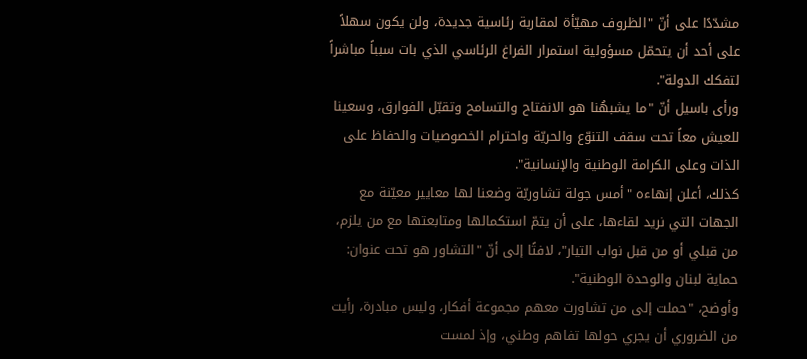مشدّدًا على أنّ "الظروف مهيّأة لمقاربة رئاسية جديدة، ولن يكون سهلاً على أحد أن يتحمّل مسؤولية استمرار الفراغ الرئاسي الذي بات سبباً مباشراً لتفكك الدولة".
ورأى باسيل أنّ "ما يشبهُنا هو الانفتاح والتسامح وتقبّل الفوارق، وسعينا للعيش معاً تحت سقف التنوّع والحريّة واحترام الخصوصيات والحفاظ على الذات وعلى الكرامة الوطنية والإنسانية".
كذلك، أعلن إنهاءه "أمس جولة تشاوريّة وضعنا لها معايير معيّنة مع الجهات التي نريد لقاءها، على أن يتمّ استكمالها ومتابعتها مع من يلزم، من قبلي أو من قبل نواب التيار"، لافتًا إلى أنّ "التشاور هو تحت عنوان: حماية لبنان والوحدة الوطنية".
وأوضح، "حملت إلى من تشاورت معهم مجموعة أفكار، وليس مبادرة، رأيت من الضروري أن يجري حولها تفاهم وطني، وإذ لمست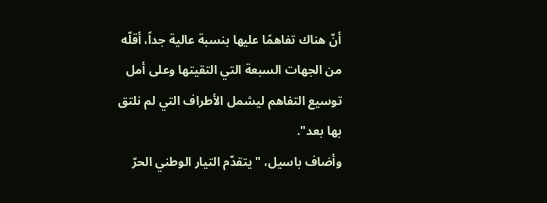أنّ هناك تفاهمًا عليها بنسبة عالية جداً، أقلّه من الجهات السبعة التي التقيتها وعلى أمل توسيع التفاهم ليشمل الأطراف التي لم نلتق بها بعد".
وأضاف باسيل، "يتقدّم التيار الوطني الحرّ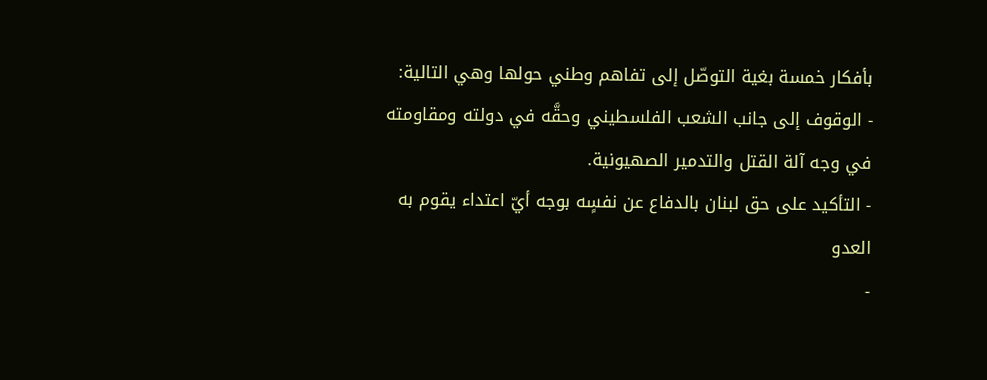بأفكار خمسة بغية التوصّل إلى تفاهم وطني حولها وهي التالية:
- الوقوف إلى جانب الشعب الفلسطيني وحقَّه في دولته ومقاومته في وجه آلة القتل والتدمير الصهيونية.
- التأكيد على حق لبنان بالدفاع عن نفسٍه بوجه أيّ اعتداء يقوم به العدو
-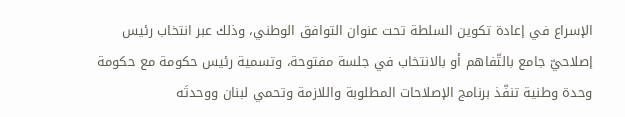الإسراع في إعادة تكوين السلطة تحت عنوان التوافق الوطني، وذلك عبر انتخاب رئيس إصلاحيّ جامع بالتّفاهم أو بالانتخاب في جلسة مفتوحة، وتسمية رئيس حكومة مع حكومة وحدة وطنية تنفّذ برنامج الإصلاحات المطلوبة واللازمة وتحمي لبنان ووحدتَه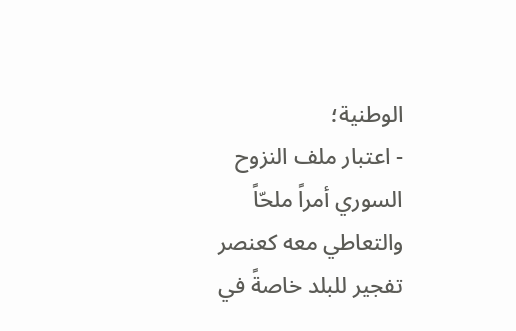الوطنية؛
- اعتبار ملف النزوح السوري أمراً ملحّاً والتعاطي معه كعنصر تفجير للبلد خاصةً في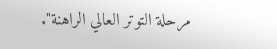مرحلة التوتر العالي الراهنة".